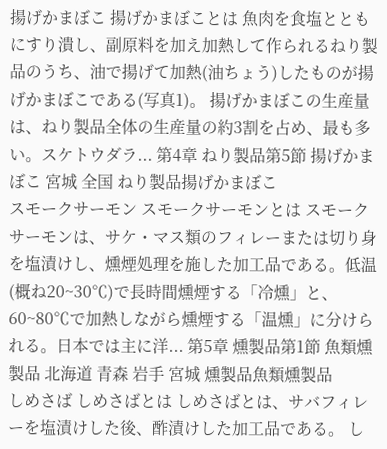揚げかまぼこ 揚げかまぼことは 魚肉を食塩とともにすり潰し、副原料を加え加熱して作られるねり製品のうち、油で揚げて加熱(油ちょう)したものが揚げかまぼこである(写真1)。 揚げかまぼこの生産量は、ねり製品全体の生産量の約3割を占め、最も多い。スケトウダラ... 第4章 ねり製品第5節 揚げかまぼこ 宮城 全国 ねり製品揚げかまぼこ
スモークサーモン スモークサーモンとは スモークサーモンは、サケ・マス類のフィレーまたは切り身を塩漬けし、燻煙処理を施した加工品である。低温(概ね20~30℃)で長時間燻煙する「冷燻」と、60~80℃で加熱しながら燻煙する「温燻」に分けられる。日本では主に洋... 第5章 燻製品第1節 魚類燻製品 北海道 青森 岩手 宮城 燻製品魚類燻製品
しめさば しめさばとは しめさばとは、サバフィレーを塩漬けした後、酢漬けした加工品である。 し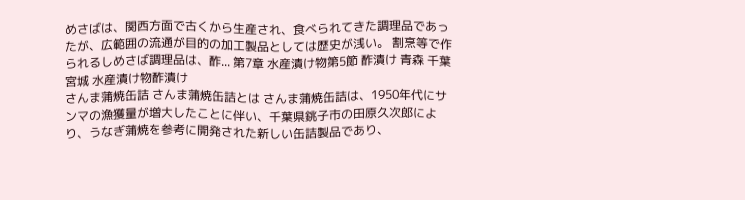めさばは、関西方面で古くから生産され、食べられてきた調理品であったが、広範囲の流通が目的の加工製品としては歴史が浅い。 割烹等で作られるしめさば調理品は、酢... 第7章 水産漬け物第5節 酢漬け 青森 千葉 宮城 水産漬け物酢漬け
さんま蒲焼缶詰 さんま蒲焼缶詰とは さんま蒲焼缶詰は、1950年代にサンマの漁獲量が増大したことに伴い、千葉県銚子市の田原久次郎により、うなぎ蒲焼を参考に開発された新しい缶詰製品であり、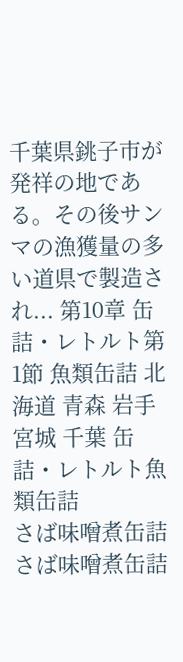千葉県銚子市が発祥の地である。その後サンマの漁獲量の多い道県で製造され... 第10章 缶詰・レトルト第1節 魚類缶詰 北海道 青森 岩手 宮城 千葉 缶詰・レトルト魚類缶詰
さば味噌煮缶詰 さば味噌煮缶詰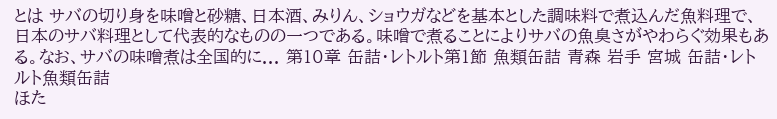とは サバの切り身を味噌と砂糖、日本酒、みりん、ショウガなどを基本とした調味料で煮込んだ魚料理で、日本のサバ料理として代表的なものの一つである。味噌で煮ることによりサバの魚臭さがやわらぐ効果もある。なお、サバの味噌煮は全国的に... 第10章 缶詰・レトルト第1節 魚類缶詰 青森 岩手 宮城 缶詰・レトルト魚類缶詰
ほた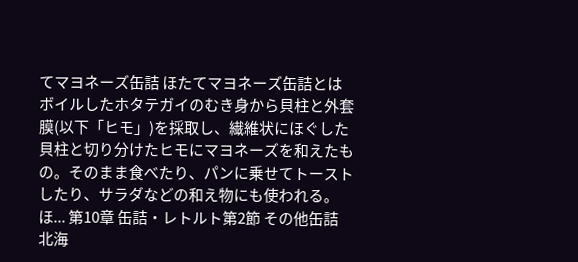てマヨネーズ缶詰 ほたてマヨネーズ缶詰とは ボイルしたホタテガイのむき身から貝柱と外套膜(以下「ヒモ」)を採取し、繊維状にほぐした貝柱と切り分けたヒモにマヨネーズを和えたもの。そのまま食べたり、パンに乗せてトーストしたり、サラダなどの和え物にも使われる。 ほ... 第10章 缶詰・レトルト第2節 その他缶詰 北海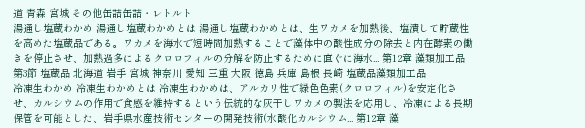道 青森 宮城 その他缶詰缶詰・レトルト
湯通し塩蔵わかめ 湯通し塩蔵わかめとは 湯通し塩蔵わかめとは、生ワカメを加熱後、塩漬して貯蔵性を高めた塩蔵品である。ワカメを海水で短時間加熱することで藻体中の酸性成分の除去と内在酵素の働きを停止させ、加熱過多によるクロロフィルの分解を防止するために直ぐに海水... 第12章 藻類加工品第3節 塩蔵品 北海道 岩手 宮城 神奈川 愛知 三重 大阪 徳島 兵庫 島根 長崎 塩蔵品藻類加工品
冷凍生わかめ 冷凍生わかめとは 冷凍生わかめは、アルカリ性で緑色色素(クロロフィル)を安定化させ、カルシウムの作用で食感を維持するという伝統的な灰干しワカメの製法を応用し、冷凍による長期保管を可能とした、岩手県水産技術センターの開発技術(水酸化カルシウム... 第12章 藻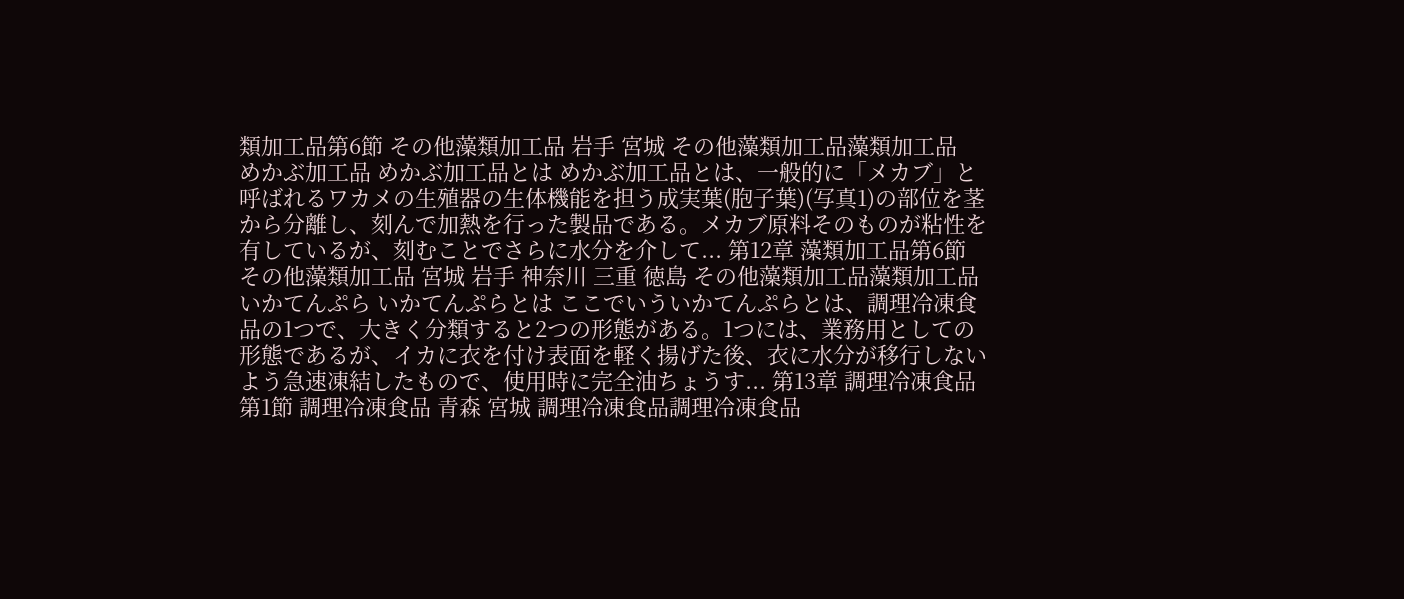類加工品第6節 その他藻類加工品 岩手 宮城 その他藻類加工品藻類加工品
めかぶ加工品 めかぶ加工品とは めかぶ加工品とは、一般的に「メカブ」と呼ばれるワカメの生殖器の生体機能を担う成実葉(胞子葉)(写真1)の部位を茎から分離し、刻んで加熱を行った製品である。メカブ原料そのものが粘性を有しているが、刻むことでさらに水分を介して... 第12章 藻類加工品第6節 その他藻類加工品 宮城 岩手 神奈川 三重 徳島 その他藻類加工品藻類加工品
いかてんぷら いかてんぷらとは ここでいういかてんぷらとは、調理冷凍食品の1つで、大きく分類すると2つの形態がある。1つには、業務用としての形態であるが、イカに衣を付け表面を軽く揚げた後、衣に水分が移行しないよう急速凍結したもので、使用時に完全油ちょうす... 第13章 調理冷凍食品第1節 調理冷凍食品 青森 宮城 調理冷凍食品調理冷凍食品